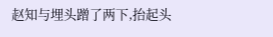赵知与埋头蹭了两下,抬起头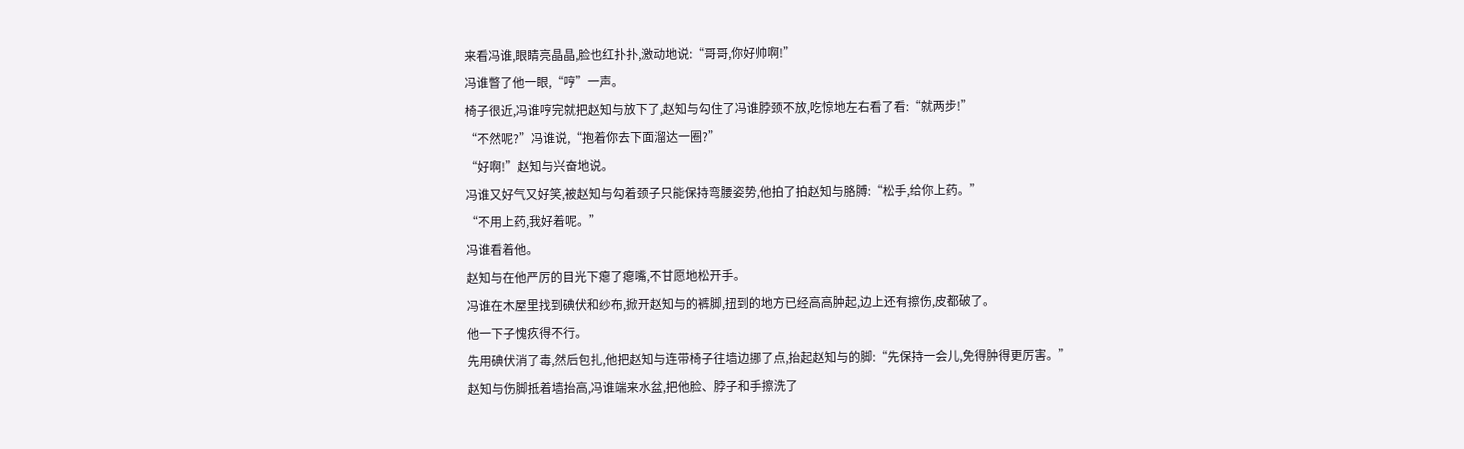来看冯谁,眼睛亮晶晶,脸也红扑扑,激动地说:“哥哥,你好帅啊!”
冯谁瞥了他一眼,“哼”一声。
椅子很近,冯谁哼完就把赵知与放下了,赵知与勾住了冯谁脖颈不放,吃惊地左右看了看:“就两步!”
“不然呢?”冯谁说,“抱着你去下面溜达一圈?”
“好啊!”赵知与兴奋地说。
冯谁又好气又好笑,被赵知与勾着颈子只能保持弯腰姿势,他拍了拍赵知与胳膊:“松手,给你上药。”
“不用上药,我好着呢。”
冯谁看着他。
赵知与在他严厉的目光下瘪了瘪嘴,不甘愿地松开手。
冯谁在木屋里找到碘伏和纱布,掀开赵知与的裤脚,扭到的地方已经高高肿起,边上还有擦伤,皮都破了。
他一下子愧疚得不行。
先用碘伏消了毒,然后包扎,他把赵知与连带椅子往墙边挪了点,抬起赵知与的脚:“先保持一会儿,免得肿得更厉害。”
赵知与伤脚抵着墙抬高,冯谁端来水盆,把他脸、脖子和手擦洗了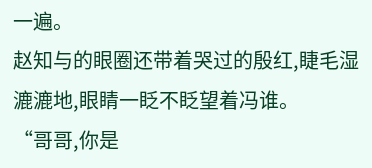一遍。
赵知与的眼圈还带着哭过的殷红,睫毛湿漉漉地,眼睛一眨不眨望着冯谁。
“哥哥,你是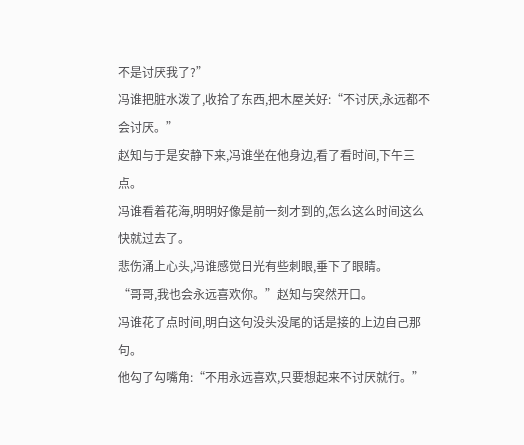不是讨厌我了?”
冯谁把脏水泼了,收拾了东西,把木屋关好:“不讨厌,永远都不会讨厌。”
赵知与于是安静下来,冯谁坐在他身边,看了看时间,下午三点。
冯谁看着花海,明明好像是前一刻才到的,怎么这么时间这么快就过去了。
悲伤涌上心头,冯谁感觉日光有些刺眼,垂下了眼睛。
“哥哥,我也会永远喜欢你。”赵知与突然开口。
冯谁花了点时间,明白这句没头没尾的话是接的上边自己那句。
他勾了勾嘴角:“不用永远喜欢,只要想起来不讨厌就行。”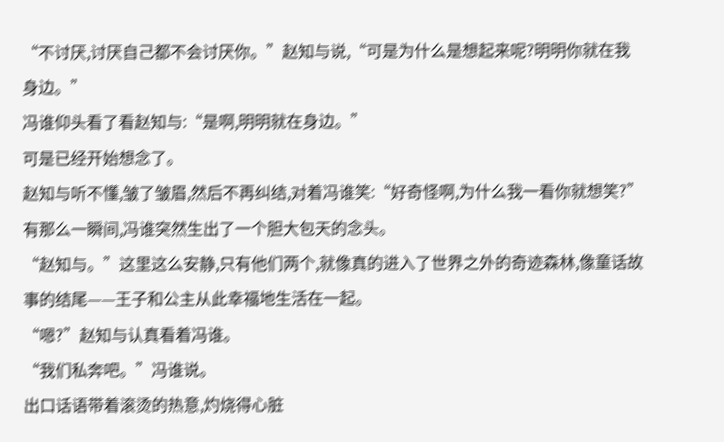“不讨厌,讨厌自己都不会讨厌你。”赵知与说,“可是为什么是想起来呢?明明你就在我身边。”
冯谁仰头看了看赵知与:“是啊,明明就在身边。”
可是已经开始想念了。
赵知与听不懂,皱了皱眉,然后不再纠结,对着冯谁笑:“好奇怪啊,为什么我一看你就想笑?”
有那么一瞬间,冯谁突然生出了一个胆大包天的念头。
“赵知与。”这里这么安静,只有他们两个,就像真的进入了世界之外的奇迹森林,像童话故事的结尾——王子和公主从此幸福地生活在一起。
“嗯?”赵知与认真看着冯谁。
“我们私奔吧。”冯谁说。
出口话语带着滚烫的热意,灼烧得心脏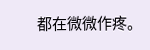都在微微作疼。